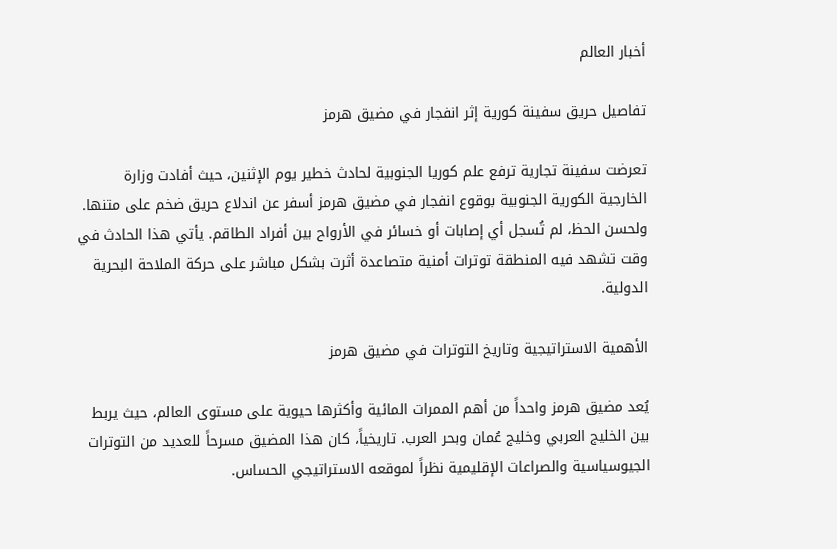أخبار العالم

تفاصيل حريق سفينة كورية إثر انفجار في مضيق هرمز

تعرضت سفينة تجارية ترفع علم كوريا الجنوبية لحادث خطير يوم الإثنين، حيث أفادت وزارة الخارجية الكورية الجنوبية بوقوع انفجار في مضيق هرمز أسفر عن اندلاع حريق ضخم على متنها. ولحسن الحظ، لم تُسجل أي إصابات أو خسائر في الأرواح بين أفراد الطاقم. يأتي هذا الحادث في وقت تشهد فيه المنطقة توترات أمنية متصاعدة أثرت بشكل مباشر على حركة الملاحة البحرية الدولية.

الأهمية الاستراتيجية وتاريخ التوترات في مضيق هرمز

يُعد مضيق هرمز واحداً من أهم الممرات المائية وأكثرها حيوية على مستوى العالم، حيث يربط بين الخليج العربي وخليج عُمان وبحر العرب. تاريخياً، كان هذا المضيق مسرحاً للعديد من التوترات الجيوسياسية والصراعات الإقليمية نظراً لموقعه الاستراتيجي الحساس.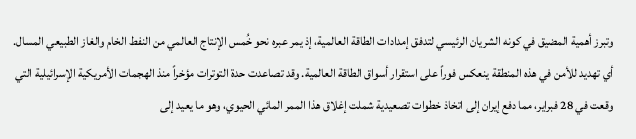وتبرز أهمية المضيق في كونه الشريان الرئيسي لتدفق إمدادات الطاقة العالمية، إذ يمر عبره نحو خُمس الإنتاج العالمي من النفط الخام والغاز الطبيعي المسال. أي تهديد للأمن في هذه المنطقة ينعكس فوراً على استقرار أسواق الطاقة العالمية. وقد تصاعدت حدة التوترات مؤخراً منذ الهجمات الأمريكية الإسرائيلية التي وقعت في 28 فبراير، مما دفع إيران إلى اتخاذ خطوات تصعيدية شملت إغلاق هذا الممر المائي الحيوي، وهو ما يعيد إلى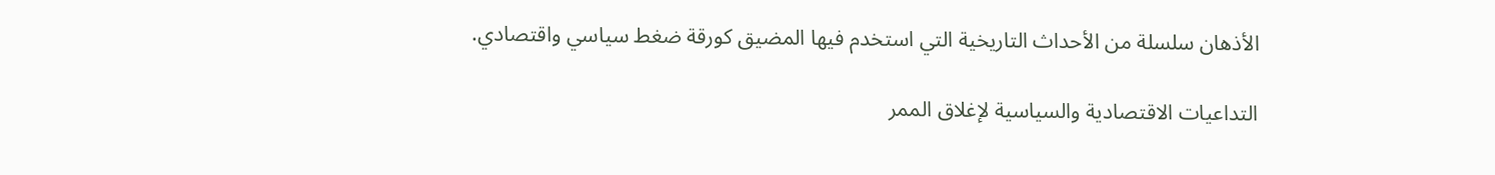الأذهان سلسلة من الأحداث التاريخية التي استخدم فيها المضيق كورقة ضغط سياسي واقتصادي.

التداعيات الاقتصادية والسياسية لإغلاق الممر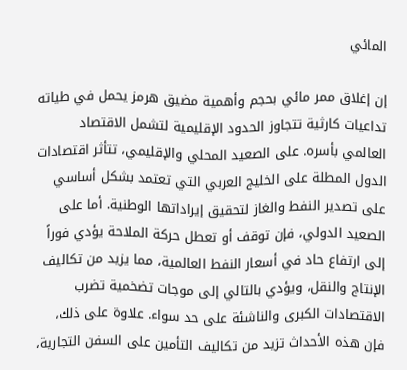المائي

إن إغلاق ممر مائي بحجم وأهمية مضيق هرمز يحمل في طياته تداعيات كارثية تتجاوز الحدود الإقليمية لتشمل الاقتصاد العالمي بأسره. على الصعيد المحلي والإقليمي، تتأثر اقتصادات الدول المطلة على الخليج العربي التي تعتمد بشكل أساسي على تصدير النفط والغاز لتحقيق إيراداتها الوطنية. أما على الصعيد الدولي، فإن توقف أو تعطل حركة الملاحة يؤدي فوراً إلى ارتفاع حاد في أسعار النفط العالمية، مما يزيد من تكاليف الإنتاج والنقل، ويؤدي بالتالي إلى موجات تضخمية تضرب الاقتصادات الكبرى والناشئة على حد سواء. علاوة على ذلك، فإن هذه الأحداث تزيد من تكاليف التأمين على السفن التجارية،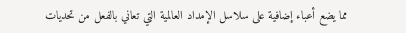مما يضع أعباء إضافية على سلاسل الإمداد العالمية التي تعاني بالفعل من تحديات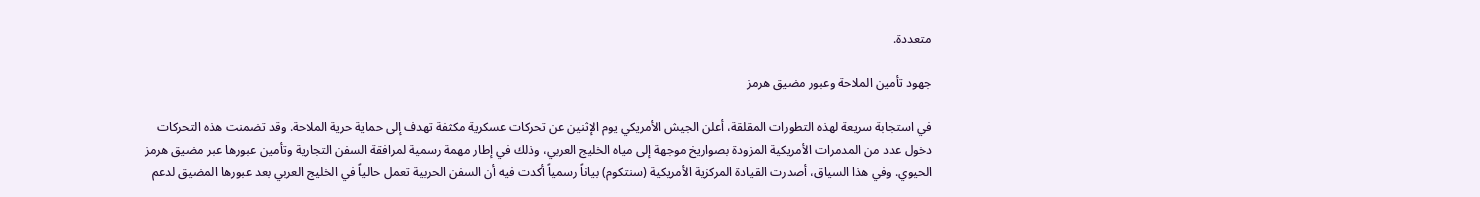متعددة.

جهود تأمين الملاحة وعبور مضيق هرمز

في استجابة سريعة لهذه التطورات المقلقة، أعلن الجيش الأمريكي يوم الإثنين عن تحركات عسكرية مكثفة تهدف إلى حماية حرية الملاحة. وقد تضمنت هذه التحركات دخول عدد من المدمرات الأمريكية المزودة بصواريخ موجهة إلى مياه الخليج العربي، وذلك في إطار مهمة رسمية لمرافقة السفن التجارية وتأمين عبورها عبر مضيق هرمز الحيوي. وفي هذا السياق، أصدرت القيادة المركزية الأمريكية (سنتكوم) بياناً رسمياً أكدت فيه أن السفن الحربية تعمل حالياً في الخليج العربي بعد عبورها المضيق لدعم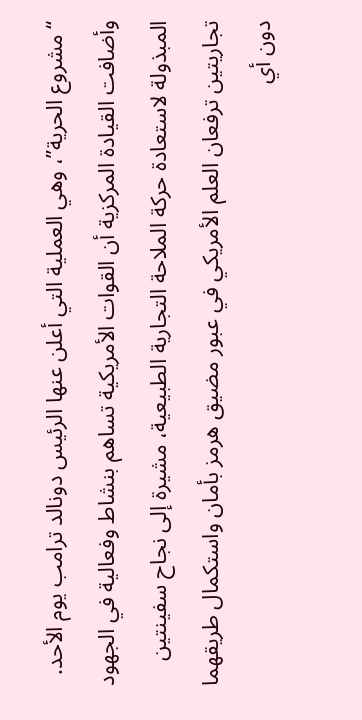“مشروع الحرية”، وهي العملية التي أعلن عنها الرئيس دونالد ترامب يوم الأحد. وأضافت القيادة المركزية أن القوات الأمريكية تساهم بنشاط وفعالية في الجهود المبذولة لاستعادة حركة الملاحة التجارية الطبيعية، مشيرة إلى نجاح سفينتين تجاريتين ترفعان العلم الأمريكي في عبور مضيق هرمز بأمان واستكمال طريقهما دون أي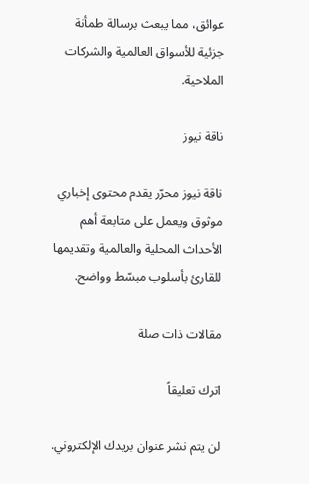عوائق، مما يبعث برسالة طمأنة جزئية للأسواق العالمية والشركات الملاحية.

ناقة نيوز

ناقة نيوز محرّر يقدم محتوى إخباري موثوق ويعمل على متابعة أهم الأحداث المحلية والعالمية وتقديمها للقارئ بأسلوب مبسّط وواضح.

مقالات ذات صلة

اترك تعليقاً

لن يتم نشر عنوان بريدك الإلكتروني.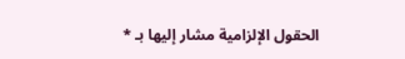الحقول الإلزامية مشار إليها بـ *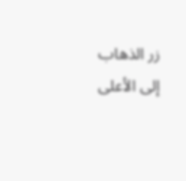زر الذهاب إلى الأعلى